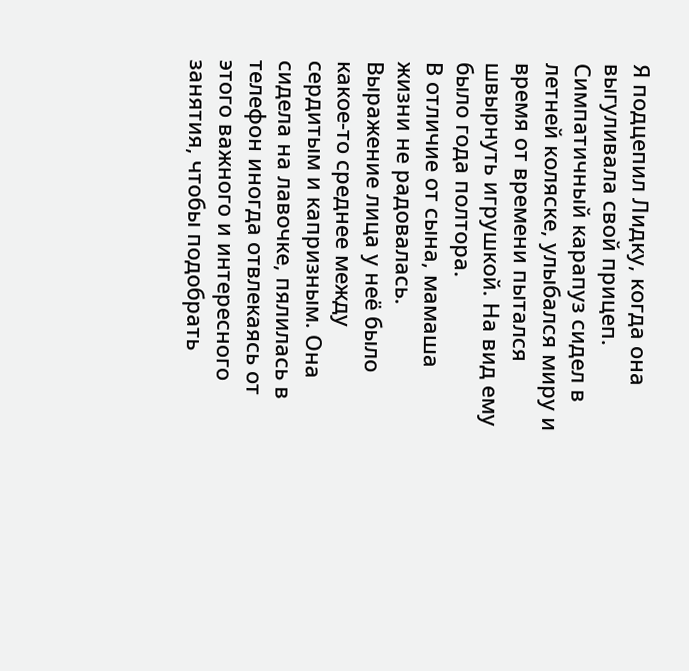Я подцепил Лидку, когда она выгуливала свой прицеп. Симпатичный карапуз сидел в летней коляске, улыбался миру и время от времени пытался швырнуть игрушкой. На вид ему было года полтора.
В отличие от сына, мамаша жизни не радовалась. Выражение лица у неё было какое-то среднее между сердитым и капризным. Она сидела на лавочке, пялилась в телефон иногда отвлекаясь от этого важного и интересного занятия, чтобы подобрать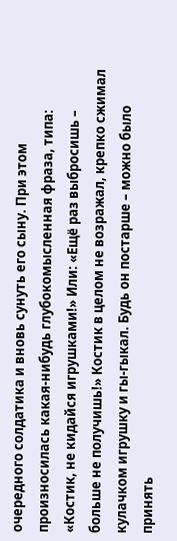очередного солдатика и вновь сунуть его сыну. При этом произносилась какая-нибудь глубокомысленная фраза, типа: «Костик, не кидайся игрушками!» Или: «Ещё раз выбросишь – больше не получишь!» Костик в целом не возражал, крепко сжимал кулачком игрушку и гы-гыкал. Будь он постарше – можно было принять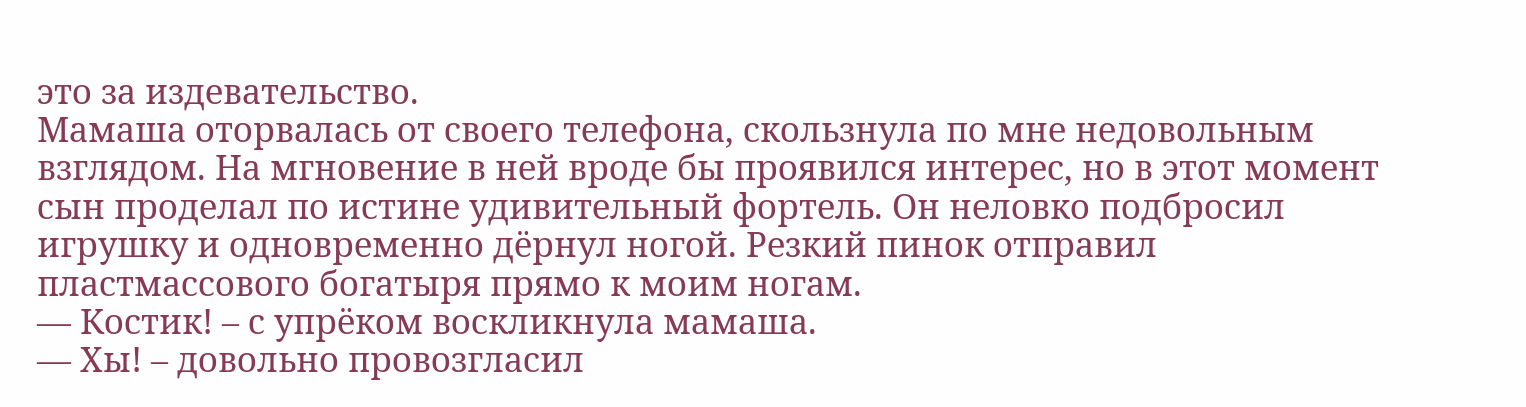это за издевательство.
Мамаша оторвалась от своего телефона, скользнула по мне недовольным взглядом. На мгновение в ней вроде бы проявился интерес, но в этот момент сын проделал по истине удивительный фортель. Он неловко подбросил игрушку и одновременно дёрнул ногой. Резкий пинок отправил пластмассового богатыря прямо к моим ногам.
— Костик! – с упрёком воскликнула мамаша.
— Хы! – довольно провозгласил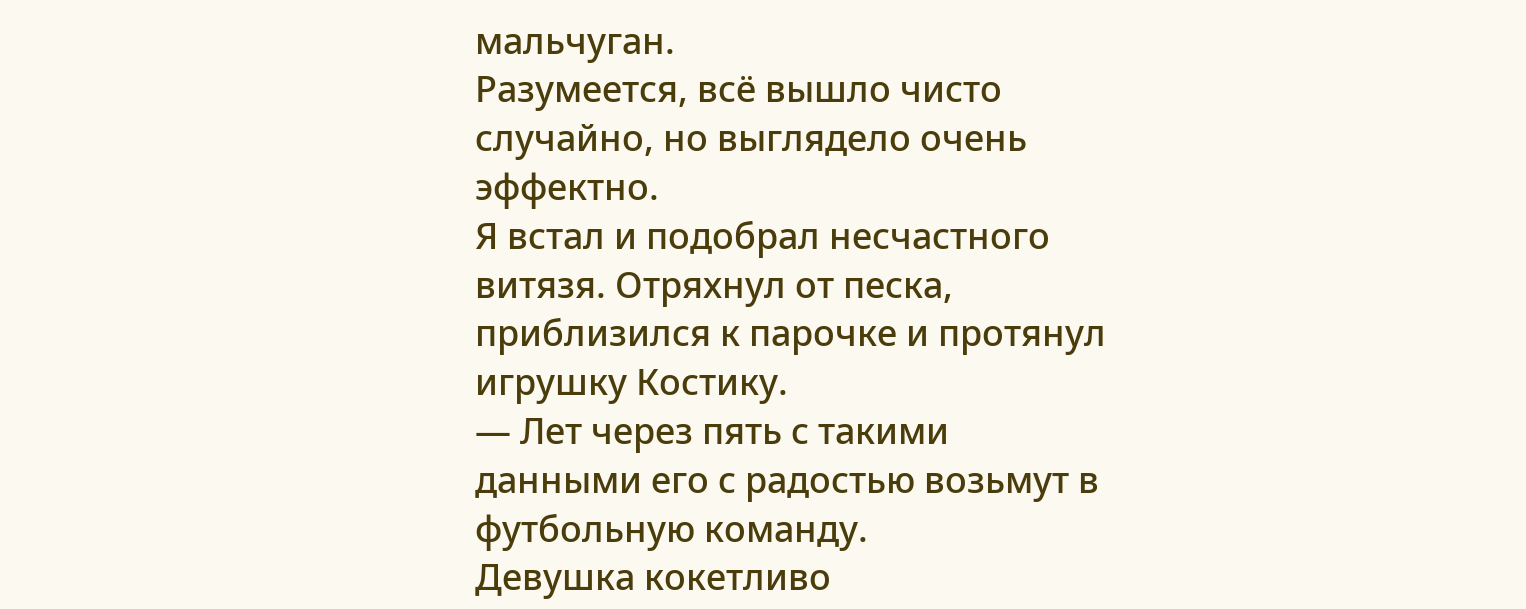мальчуган.
Разумеется, всё вышло чисто случайно, но выглядело очень эффектно.
Я встал и подобрал несчастного витязя. Отряхнул от песка, приблизился к парочке и протянул игрушку Костику.
— Лет через пять с такими данными его с радостью возьмут в футбольную команду.
Девушка кокетливо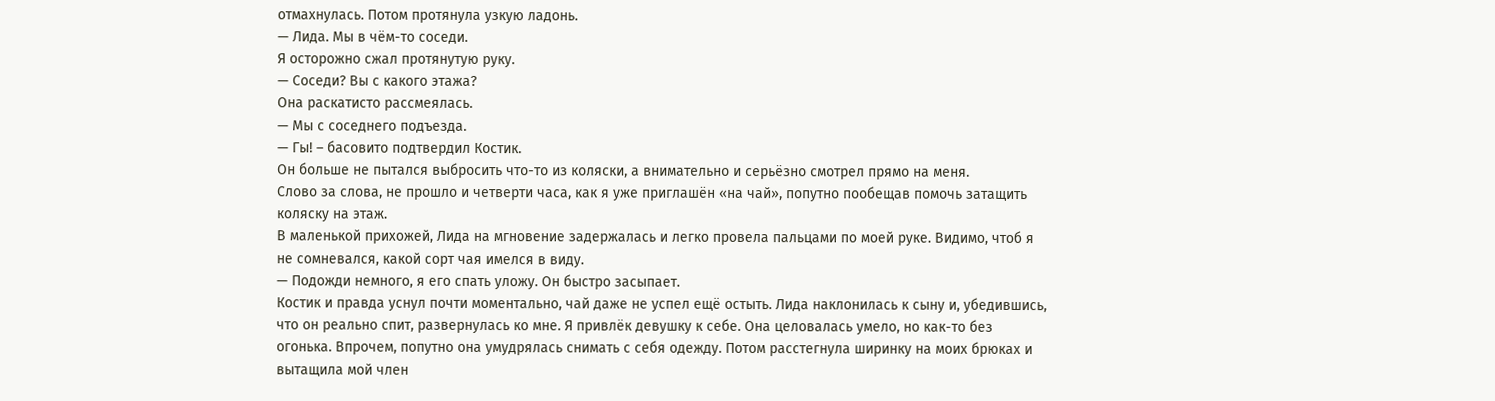отмахнулась. Потом протянула узкую ладонь.
— Лида. Мы в чём-то соседи.
Я осторожно сжал протянутую руку.
— Соседи? Вы с какого этажа?
Она раскатисто рассмеялась.
— Мы с соседнего подъезда.
— Гы! – басовито подтвердил Костик.
Он больше не пытался выбросить что-то из коляски, а внимательно и серьёзно смотрел прямо на меня.
Слово за слова, не прошло и четверти часа, как я уже приглашён «на чай», попутно пообещав помочь затащить коляску на этаж.
В маленькой прихожей, Лида на мгновение задержалась и легко провела пальцами по моей руке. Видимо, чтоб я не сомневался, какой сорт чая имелся в виду.
— Подожди немного, я его спать уложу. Он быстро засыпает.
Костик и правда уснул почти моментально, чай даже не успел ещё остыть. Лида наклонилась к сыну и, убедившись, что он реально спит, развернулась ко мне. Я привлёк девушку к себе. Она целовалась умело, но как-то без огонька. Впрочем, попутно она умудрялась снимать с себя одежду. Потом расстегнула ширинку на моих брюках и вытащила мой член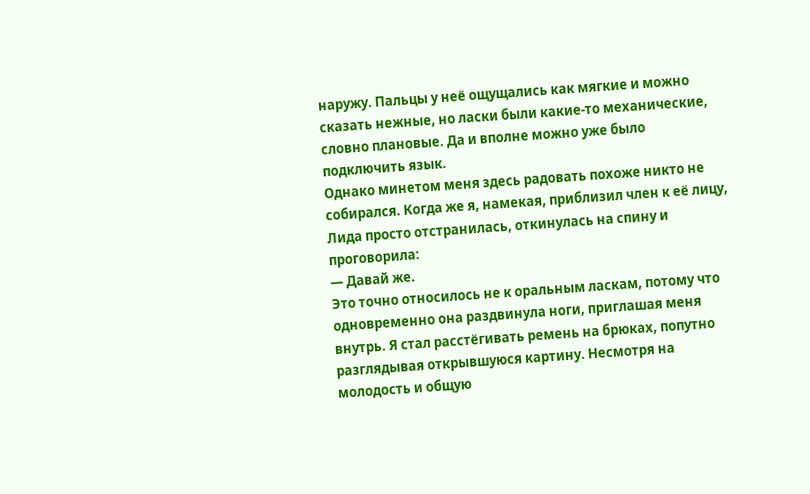наружу. Пальцы у неё ощущались как мягкие и можно сказать нежные, но ласки были какие-то механические, словно плановые. Да и вполне можно уже было подключить язык.
Однако минетом меня здесь радовать похоже никто не собирался. Когда же я, намекая, приблизил член к её лицу, Лида просто отстранилась, откинулась на спину и проговорила:
— Давай же.
Это точно относилось не к оральным ласкам, потому что одновременно она раздвинула ноги, приглашая меня внутрь. Я стал расстёгивать ремень на брюках, попутно разглядывая открывшуюся картину. Несмотря на молодость и общую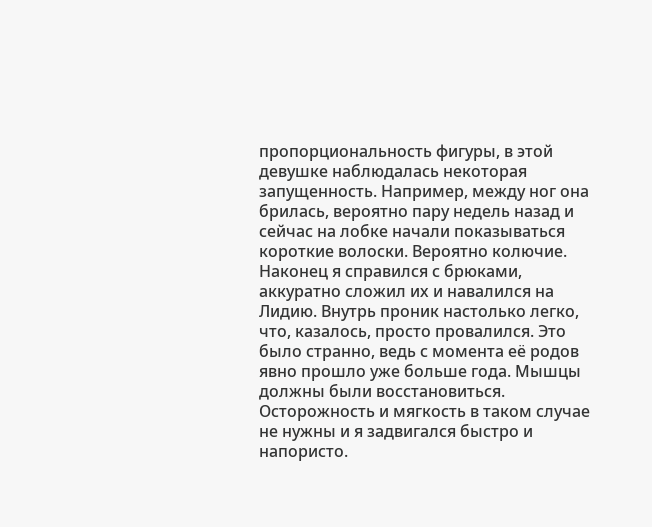пропорциональность фигуры, в этой девушке наблюдалась некоторая запущенность. Например, между ног она брилась, вероятно пару недель назад и сейчас на лобке начали показываться короткие волоски. Вероятно колючие.
Наконец я справился с брюками, аккуратно сложил их и навалился на Лидию. Внутрь проник настолько легко, что, казалось, просто провалился. Это было странно, ведь с момента её родов явно прошло уже больше года. Мышцы должны были восстановиться. Осторожность и мягкость в таком случае не нужны и я задвигался быстро и напористо.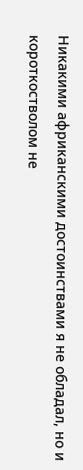Никакими африканскими достоинствами я не обладал, но и короткостволом не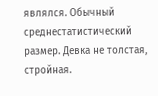являлся. Обычный среднестатистический размер. Девка не толстая, стройная.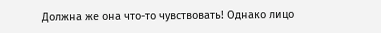Должна же она что-то чувствовать! Однако лицо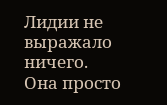Лидии не выражало ничего. Она просто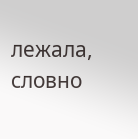лежала, словно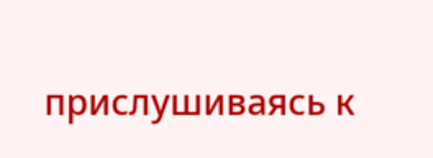прислушиваясь к